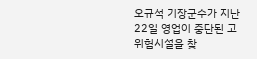오규석 기장군수가 지난 22일 영업이 중단된 고위험시설을 찾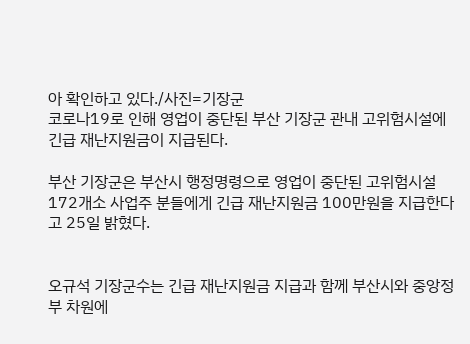아 확인하고 있다./사진=기장군
코로나19로 인해 영업이 중단된 부산 기장군 관내 고위험시설에 긴급 재난지원금이 지급된다.

부산 기장군은 부산시 행정명령으로 영업이 중단된 고위험시설 172개소 사업주 분들에게 긴급 재난지원금 100만원을 지급한다고 25일 밝혔다.


오규석 기장군수는 긴급 재난지원금 지급과 함께 부산시와 중앙정부 차원에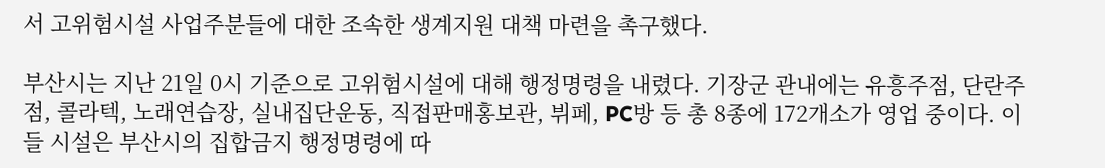서 고위험시설 사업주분들에 대한 조속한 생계지원 대책 마련을 촉구했다.

부산시는 지난 21일 0시 기준으로 고위험시설에 대해 행정명령을 내렸다. 기장군 관내에는 유흥주점, 단란주점, 콜라텍, 노래연습장, 실내집단운동, 직접판매홍보관, 뷔페, PC방 등 총 8종에 172개소가 영업 중이다. 이들 시설은 부산시의 집합금지 행정명령에 따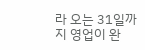라 오는 31일까지 영업이 완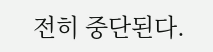전히 중단된다.